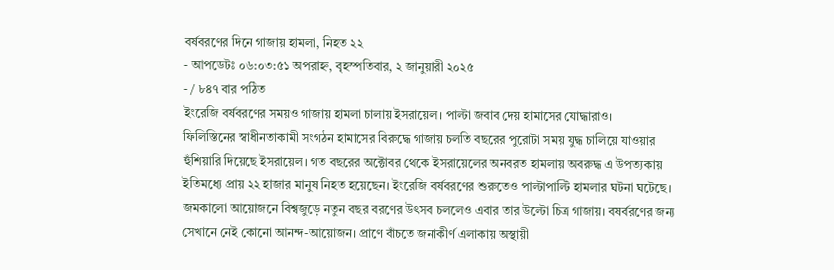বর্ষবরণের দিনে গাজায় হামলা, নিহত ২২
- আপডেটঃ ০৬:০৩:৫১ অপরাহ্ন, বৃহস্পতিবার, ২ জানুয়ারী ২০২৫
- / ৮৪৭ বার পঠিত
ইংরেজি বর্ষবরণের সময়ও গাজায় হামলা চালায় ইসরায়েল। পাল্টা জবাব দেয় হামাসের যোদ্ধারাও।
ফিলিস্তিনের স্বাধীনতাকামী সংগঠন হামাসের বিরুদ্ধে গাজায় চলতি বছরের পুরোটা সময় যুদ্ধ চালিয়ে যাওয়ার হুঁশিয়ারি দিয়েছে ইসরায়েল। গত বছরের অক্টোবর থেকে ইসরায়েলের অনবরত হামলায় অবরুদ্ধ এ উপত্যকায় ইতিমধ্যে প্রায় ২২ হাজার মানুষ নিহত হয়েছেন। ইংরেজি বর্ষবরণের শুরুতেও পাল্টাপাল্টি হামলার ঘটনা ঘটেছে।
জমকালো আয়োজনে বিশ্বজুড়ে নতুন বছর বরণের উৎসব চললেও এবার তার উল্টো চিত্র গাজায়। বষর্বরণের জন্য সেখানে নেই কোনো আনন্দ-আয়োজন। প্রাণে বাঁচতে জনাকীর্ণ এলাকায় অস্থায়ী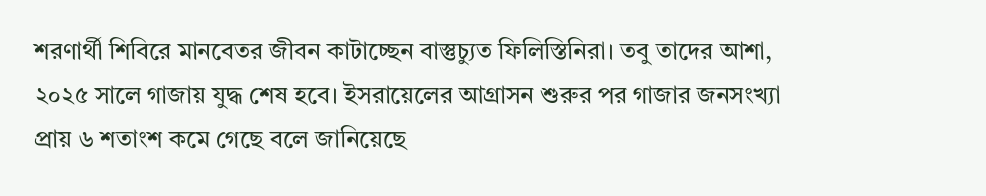শরণার্থী শিবিরে মানবেতর জীবন কাটাচ্ছেন বাস্তুচ্যুত ফিলিস্তিনিরা। তবু তাদের আশা, ২০২৫ সালে গাজায় যুদ্ধ শেষ হবে। ইসরায়েলের আগ্রাসন শুরুর পর গাজার জনসংখ্যা প্রায় ৬ শতাংশ কমে গেছে বলে জানিয়েছে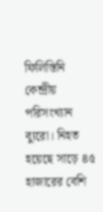ফিলিস্তিনি কেন্দ্রীয় পরিসংখ্যান ব্যুরো। নিহত হয়েছে সাড়ে ৪৫ হাজারের বেশি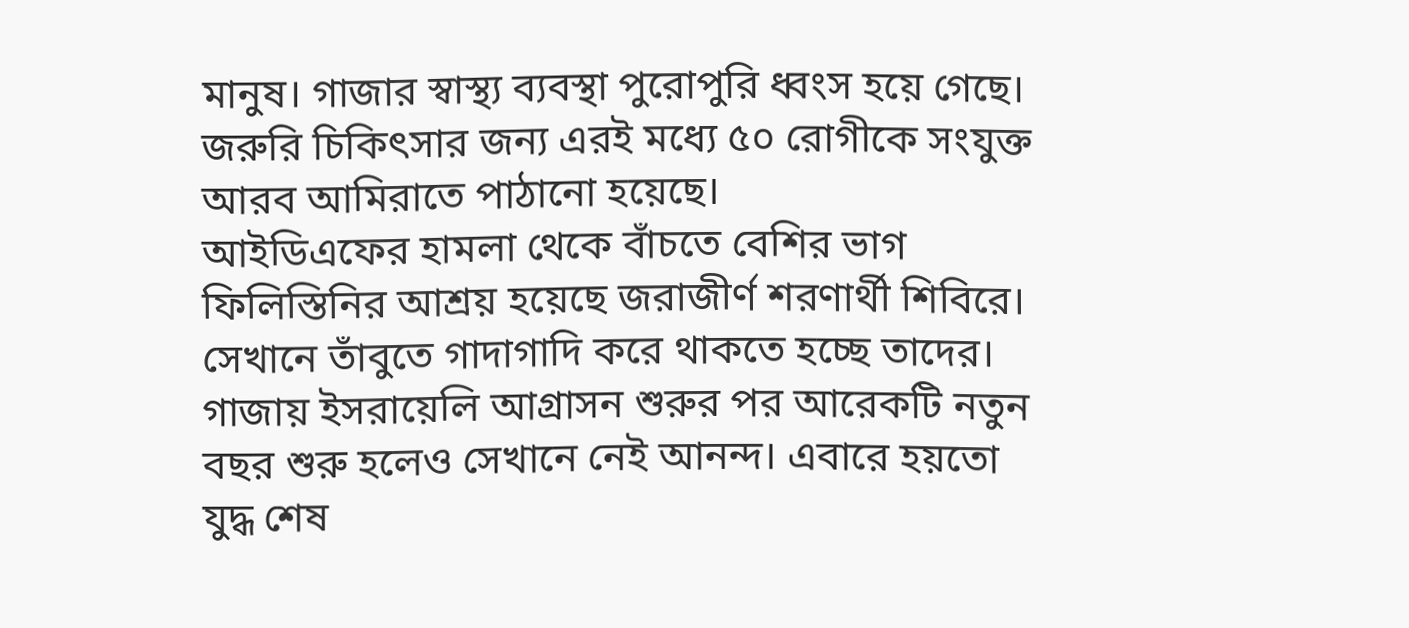মানুষ। গাজার স্বাস্থ্য ব্যবস্থা পুরোপুরি ধ্বংস হয়ে গেছে। জরুরি চিকিৎসার জন্য এরই মধ্যে ৫০ রোগীকে সংযুক্ত আরব আমিরাতে পাঠানো হয়েছে।
আইডিএফের হামলা থেকে বাঁচতে বেশির ভাগ ফিলিস্তিনির আশ্রয় হয়েছে জরাজীর্ণ শরণার্থী শিবিরে। সেখানে তাঁবুতে গাদাগাদি করে থাকতে হচ্ছে তাদের। গাজায় ইসরায়েলি আগ্রাসন শুরুর পর আরেকটি নতুন বছর শুরু হলেও সেখানে নেই আনন্দ। এবারে হয়তো যুদ্ধ শেষ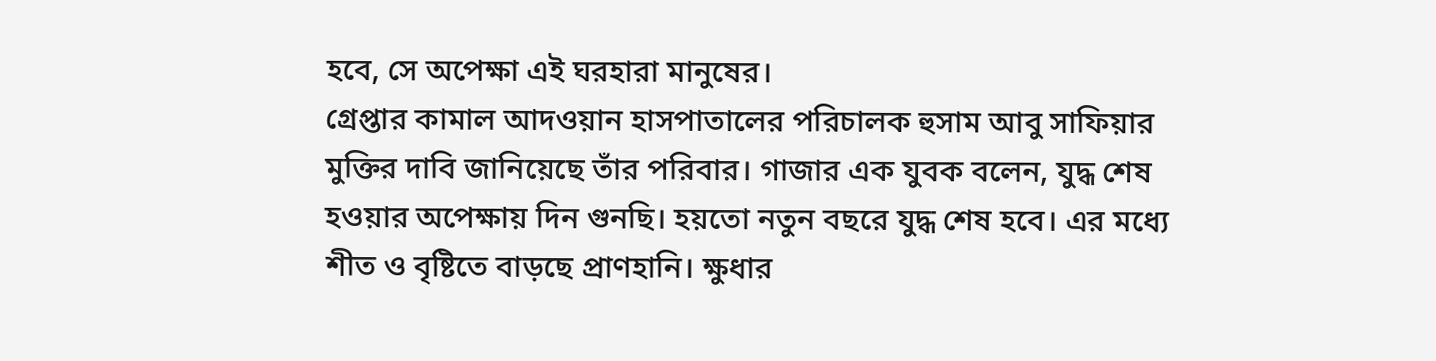হবে, সে অপেক্ষা এই ঘরহারা মানুষের।
গ্রেপ্তার কামাল আদওয়ান হাসপাতালের পরিচালক হুসাম আবু সাফিয়ার মুক্তির দাবি জানিয়েছে তাঁর পরিবার। গাজার এক যুবক বলেন, যুদ্ধ শেষ হওয়ার অপেক্ষায় দিন গুনছি। হয়তো নতুন বছরে যুদ্ধ শেষ হবে। এর মধ্যে শীত ও বৃষ্টিতে বাড়ছে প্রাণহানি। ক্ষুধার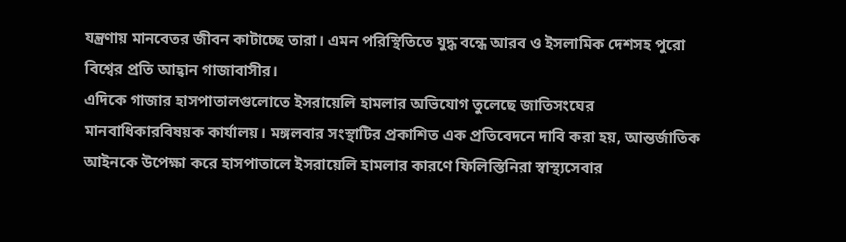যন্ত্রণায় মানবেতর জীবন কাটাচ্ছে তারা। এমন পরিস্থিতিতে যুদ্ধ বন্ধে আরব ও ইসলামিক দেশসহ পুরো বিশ্বের প্রতি আহ্বান গাজাবাসীর।
এদিকে গাজার হাসপাতালগুলোতে ইসরায়েলি হামলার অভিযোগ তুলেছে জাতিসংঘের মানবাধিকারবিষয়ক কার্যালয়। মঙ্গলবার সংস্থাটির প্রকাশিত এক প্রতিবেদনে দাবি করা হয়, আন্তর্জাতিক আইনকে উপেক্ষা করে হাসপাতালে ইসরায়েলি হামলার কারণে ফিলিস্তিনিরা স্বাস্থ্যসেবার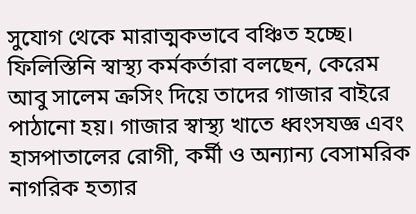সুযোগ থেকে মারাত্মকভাবে বঞ্চিত হচ্ছে। ফিলিস্তিনি স্বাস্থ্য কর্মকর্তারা বলছেন, কেরেম আবু সালেম ক্রসিং দিয়ে তাদের গাজার বাইরে পাঠানো হয়। গাজার স্বাস্থ্য খাতে ধ্বংসযজ্ঞ এবং হাসপাতালের রোগী, কর্মী ও অন্যান্য বেসামরিক নাগরিক হত্যার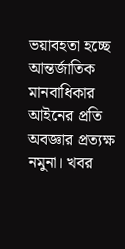ভয়াবহতা হচ্ছে আন্তর্জাতিক মানবাধিকার আইনের প্রতি অবজ্ঞার প্রত্যক্ষ নমুনা। খবর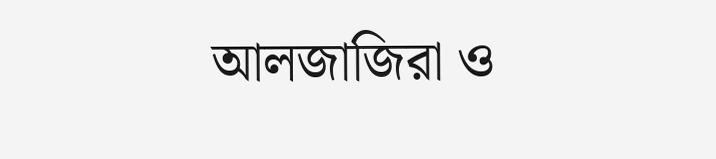আলজাজিরা ও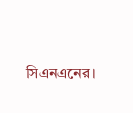সিএনএনের।